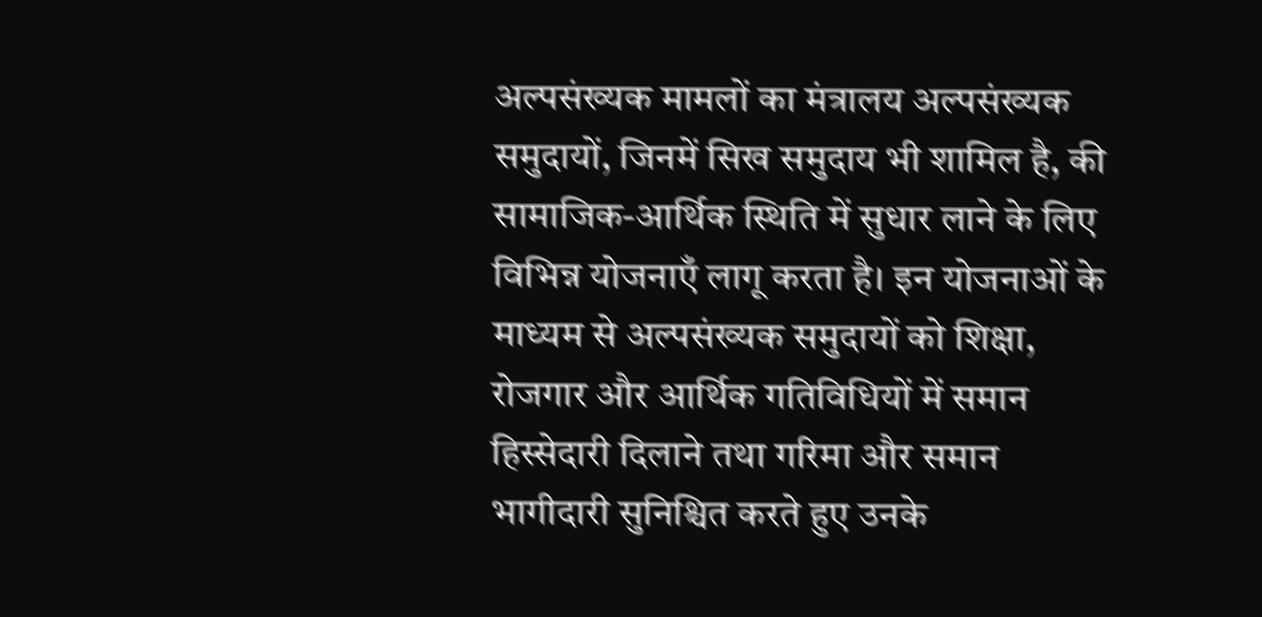अल्पसंख्यक मामलों का मंत्रालय अल्पसंख्यक समुदायों, जिनमें सिख समुदाय भी शामिल है, की सामाजिक-आर्थिक स्थिति में सुधार लाने के लिए विभिन्न योजनाएँ लागू करता है। इन योजनाओं के माध्यम से अल्पसंख्यक समुदायों को शिक्षा, रोजगार और आर्थिक गतिविधियों में समान हिस्सेदारी दिलाने तथा गरिमा और समान भागीदारी सुनिश्चित करते हुए उनके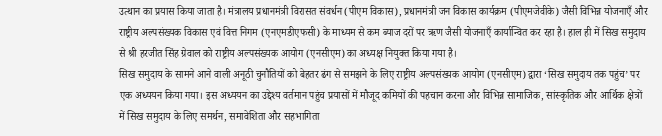उत्थान का प्रयास किया जाता है। मंत्रालय प्रधानमंत्री विरासत संवर्धन (पीएम विकास), प्रधानमंत्री जन विकास कार्यक्रम (पीएमजेवीके) जैसी विभिन्न योजनाएँ और राष्ट्रीय अल्पसंख्यक विकास एवं वित्त निगम (एनएमडीएफसी) के माध्यम से कम ब्याज दरों पर ऋण जैसी योजनाएँ कार्यान्वित कर रहा है। हाल ही में सिख समुदाय से श्री हरजीत सिंह ग्रेवाल को राष्ट्रीय अल्पसंख्यक आयोग (एनसीएम) का अध्यक्ष नियुक्त किया गया है।
सिख समुदाय के सामने आने वाली अनूठी चुनौतियों को बेहतर ढंग से समझने के लिए राष्ट्रीय अल्पसंख्यक आयोग (एनसीएम) द्वारा ‘सिख समुदाय तक पहुंच’ पर एक अध्ययन किया गया। इस अध्ययन का उद्देश्य वर्तमान पहुंच प्रयासों में मौजूद कमियों की पहचान करना और विभिन्न सामाजिक, सांस्कृतिक और आर्थिक क्षेत्रों में सिख समुदाय के लिए समर्थन, समावेशिता और सहभागिता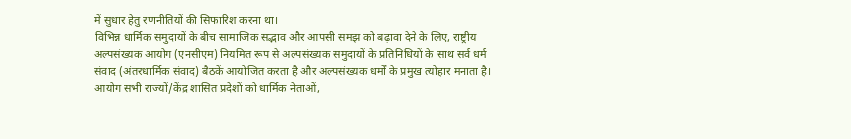में सुधार हेतु रणनीतियों की सिफारिश करना था।
विभिन्न धार्मिक समुदायों के बीच सामाजिक सद्भाव और आपसी समझ को बढ़ावा देने के लिए, राष्ट्रीय अल्पसंख्यक आयोग (एनसीएम) नियमित रूप से अल्पसंख्यक समुदायों के प्रतिनिधियों के साथ सर्व धर्म संवाद (अंतरधार्मिक संवाद) बैठकें आयोजित करता है और अल्पसंख्यक धर्मों के प्रमुख त्योहार मनाता है। आयोग सभी राज्यों/केंद्र शासित प्रदेशों को धार्मिक नेताओं,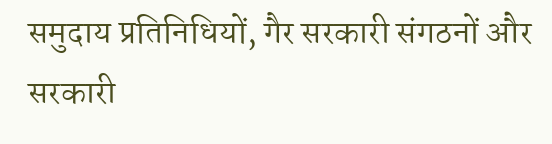समुदाय प्रतिनिधियों, गैर सरकारी संगठनों और सरकारी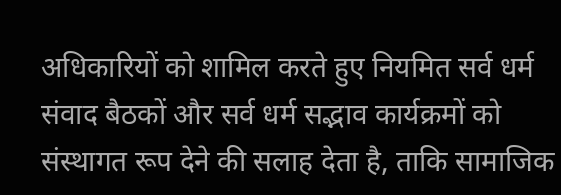अधिकारियों को शामिल करते हुए नियमित सर्व धर्म संवाद बैठकों और सर्व धर्म सद्भाव कार्यक्रमों को संस्थागत रूप देने की सलाह देता है, ताकि सामाजिक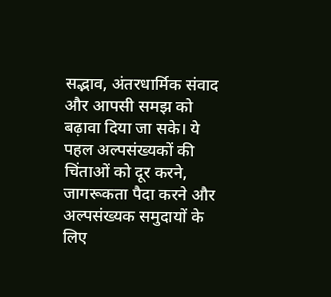सद्भाव, अंतरधार्मिक संवाद और आपसी समझ को बढ़ावा दिया जा सके। ये पहल अल्पसंख्यकों की चिंताओं को दूर करने, जागरूकता पैदा करने और अल्पसंख्यक समुदायों के लिए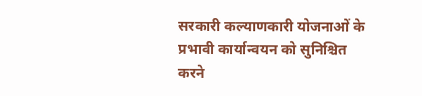सरकारी कल्याणकारी योजनाओं के प्रभावी कार्यान्वयन को सुनिश्चित करने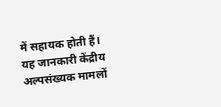में सहायक होती हैं।
यह जानकारी केंद्रीय अल्पसंख्यक मामलों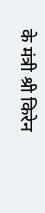के मंत्री श्री किरेन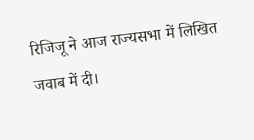रिजिजू ने आज राज्यसभा में लिखित जवाब में दी।